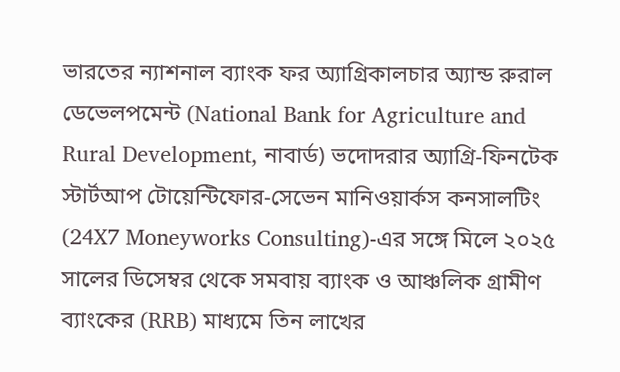ভারতের ন্যাশনাল ব্যাংক ফর অ্যাগ্রিকালচার অ্যান্ড রুরাল ডেভেলপমেন্ট (National Bank for Agriculture and Rural Development, নাবার্ড) ভদোদরার অ্যাগ্রি-ফিনটেক স্টার্টআপ টোয়েন্টিফোর-সেভেন মানিওয়ার্কস কনসালটিং (24X7 Moneyworks Consulting)-এর সঙ্গে মিলে ২০২৫ সালের ডিসেম্বর থেকে সমবায় ব্যাংক ও আঞ্চলিক গ্রামীণ ব্যাংকের (RRB) মাধ্যমে তিন লাখের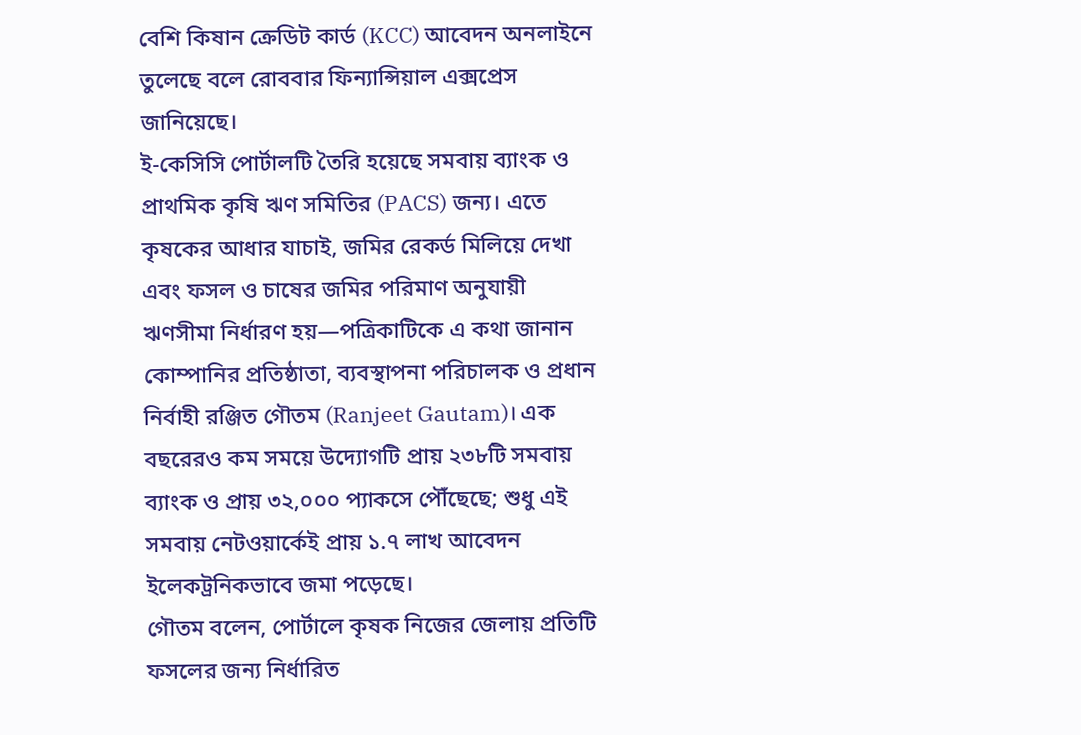বেশি কিষান ক্রেডিট কার্ড (KCC) আবেদন অনলাইনে তুলেছে বলে রোববার ফিন্যান্সিয়াল এক্সপ্রেস জানিয়েছে।
ই-কেসিসি পোর্টালটি তৈরি হয়েছে সমবায় ব্যাংক ও প্রাথমিক কৃষি ঋণ সমিতির (PACS) জন্য। এতে কৃষকের আধার যাচাই, জমির রেকর্ড মিলিয়ে দেখা এবং ফসল ও চাষের জমির পরিমাণ অনুযায়ী ঋণসীমা নির্ধারণ হয়—পত্রিকাটিকে এ কথা জানান কোম্পানির প্রতিষ্ঠাতা, ব্যবস্থাপনা পরিচালক ও প্রধান নির্বাহী রঞ্জিত গৌতম (Ranjeet Gautam)। এক বছরেরও কম সময়ে উদ্যোগটি প্রায় ২৩৮টি সমবায় ব্যাংক ও প্রায় ৩২,০০০ প্যাকসে পৌঁছেছে; শুধু এই সমবায় নেটওয়ার্কেই প্রায় ১.৭ লাখ আবেদন ইলেকট্রনিকভাবে জমা পড়েছে।
গৌতম বলেন, পোর্টালে কৃষক নিজের জেলায় প্রতিটি ফসলের জন্য নির্ধারিত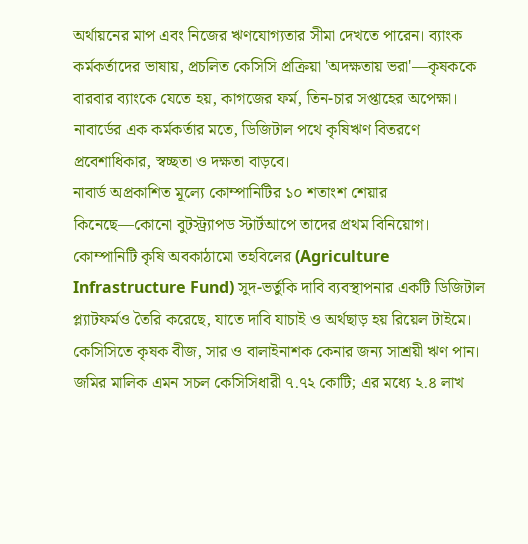অর্থায়নের মাপ এবং নিজের ঋণযোগ্যতার সীমা দেখতে পারেন। ব্যাংক কর্মকর্তাদের ভাষায়, প্রচলিত কেসিসি প্রক্রিয়া 'অদক্ষতায় ভরা'—কৃষককে বারবার ব্যাংকে যেতে হয়, কাগজের ফর্ম, তিন-চার সপ্তাহের অপেক্ষা। নাবার্ডের এক কর্মকর্তার মতে, ডিজিটাল পথে কৃষিঋণ বিতরণে প্রবেশাধিকার, স্বচ্ছতা ও দক্ষতা বাড়বে।
নাবার্ড অপ্রকাশিত মূল্যে কোম্পানিটির ১০ শতাংশ শেয়ার কিনেছে—কোনো বুটস্ট্র্যাপড স্টার্টআপে তাদের প্রথম বিনিয়োগ। কোম্পানিটি কৃষি অবকাঠামো তহবিলের (Agriculture Infrastructure Fund) সুদ-ভর্তুকি দাবি ব্যবস্থাপনার একটি ডিজিটাল প্ল্যাটফর্মও তৈরি করেছে, যাতে দাবি যাচাই ও অর্থছাড় হয় রিয়েল টাইমে।
কেসিসিতে কৃষক বীজ, সার ও বালাইনাশক কেনার জন্য সাশ্রয়ী ঋণ পান। জমির মালিক এমন সচল কেসিসিধারী ৭.৭২ কোটি; এর মধ্যে ২.৪ লাখ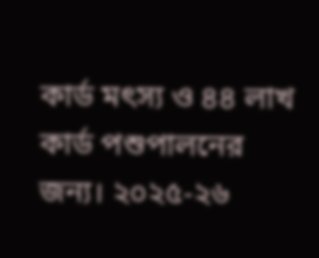কার্ড মৎস্য ও ৪৪ লাখ কার্ড পশুপালনের জন্য। ২০২৫-২৬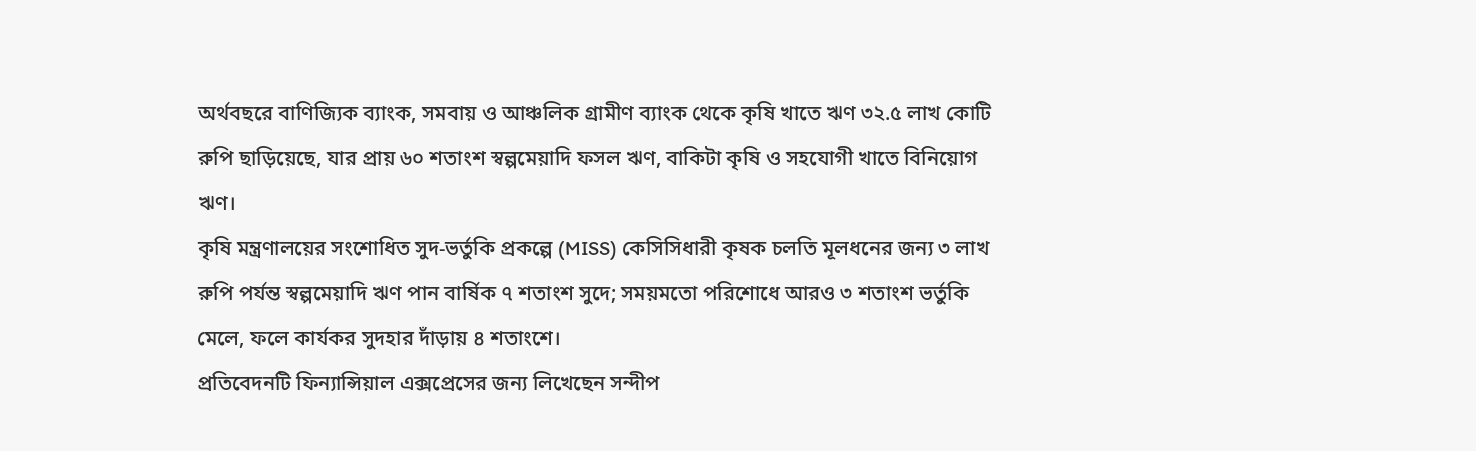অর্থবছরে বাণিজ্যিক ব্যাংক, সমবায় ও আঞ্চলিক গ্রামীণ ব্যাংক থেকে কৃষি খাতে ঋণ ৩২.৫ লাখ কোটি রুপি ছাড়িয়েছে, যার প্রায় ৬০ শতাংশ স্বল্পমেয়াদি ফসল ঋণ, বাকিটা কৃষি ও সহযোগী খাতে বিনিয়োগ ঋণ।
কৃষি মন্ত্রণালয়ের সংশোধিত সুদ-ভর্তুকি প্রকল্পে (MISS) কেসিসিধারী কৃষক চলতি মূলধনের জন্য ৩ লাখ রুপি পর্যন্ত স্বল্পমেয়াদি ঋণ পান বার্ষিক ৭ শতাংশ সুদে; সময়মতো পরিশোধে আরও ৩ শতাংশ ভর্তুকি মেলে, ফলে কার্যকর সুদহার দাঁড়ায় ৪ শতাংশে।
প্রতিবেদনটি ফিন্যান্সিয়াল এক্সপ্রেসের জন্য লিখেছেন সন্দীপ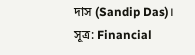দাস (Sandip Das)।
সূত্র: Financial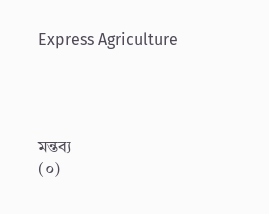Express Agriculture




মন্তব্য
(০)